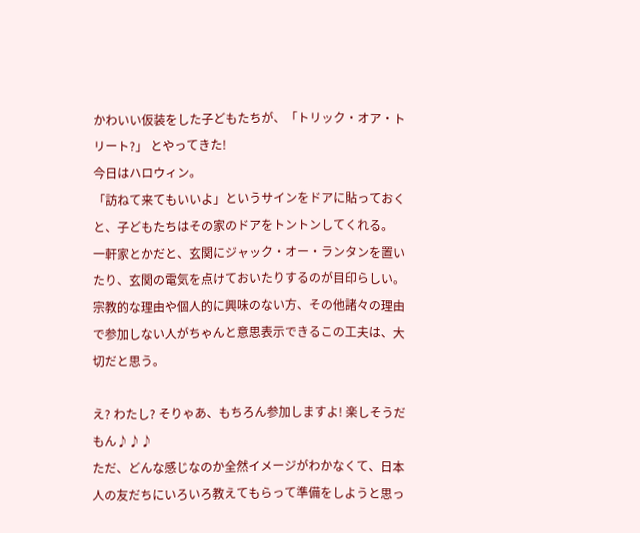かわいい仮装をした子どもたちが、「トリック・オア・トリート?」 とやってきた!
今日はハロウィン。
「訪ねて来てもいいよ」というサインをドアに貼っておくと、子どもたちはその家のドアをトントンしてくれる。
一軒家とかだと、玄関にジャック・オー・ランタンを置いたり、玄関の電気を点けておいたりするのが目印らしい。
宗教的な理由や個人的に興味のない方、その他諸々の理由で参加しない人がちゃんと意思表示できるこの工夫は、大切だと思う。

え? わたし? そりゃあ、もちろん参加しますよ! 楽しそうだもん♪♪♪
ただ、どんな感じなのか全然イメージがわかなくて、日本人の友だちにいろいろ教えてもらって準備をしようと思っ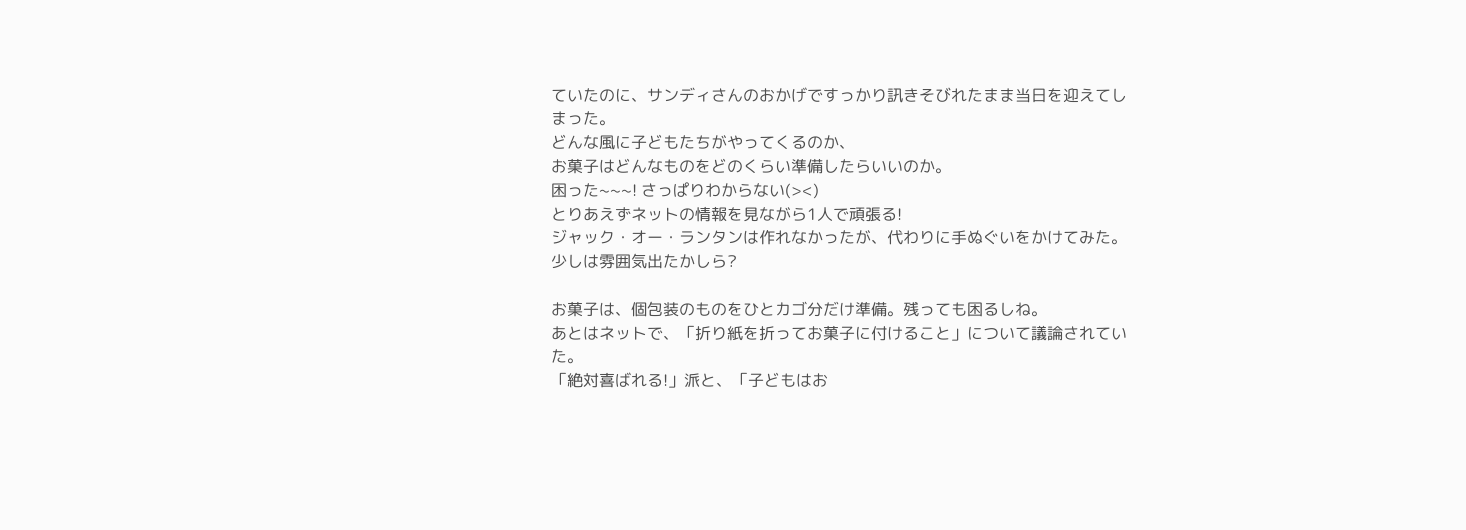ていたのに、サンディさんのおかげですっかり訊きそびれたまま当日を迎えてしまった。
どんな風に子どもたちがやってくるのか、
お菓子はどんなものをどのくらい準備したらいいのか。
困った~~~! さっぱりわからない(><)
とりあえずネットの情報を見ながら1人で頑張る!
ジャック・オー・ランタンは作れなかったが、代わりに手ぬぐいをかけてみた。
少しは雰囲気出たかしら?

お菓子は、個包装のものをひとカゴ分だけ準備。残っても困るしね。
あとはネットで、「折り紙を折ってお菓子に付けること」について議論されていた。
「絶対喜ばれる!」派と、「子どもはお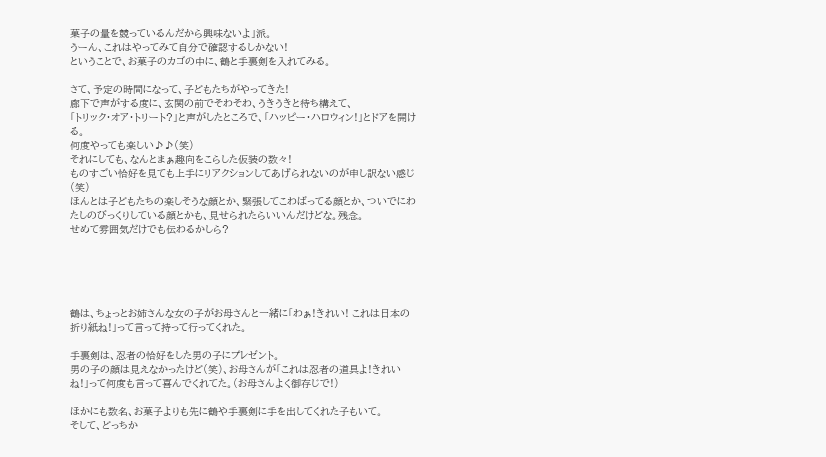菓子の量を競っているんだから興味ないよ」派。
うーん、これはやってみて自分で確認するしかない!
ということで、お菓子のカゴの中に、鶴と手裏剣を入れてみる。

さて、予定の時間になって、子どもたちがやってきた!
廊下で声がする度に、玄関の前でそわそわ、うきうきと待ち構えて、
「トリック・オア・トリート?」と声がしたところで、「ハッピー・ハロウィン!」とドアを開ける。
何度やっても楽しい♪♪(笑)
それにしても、なんとまぁ趣向をこらした仮装の数々!
ものすごい恰好を見ても上手にリアクションしてあげられないのが申し訳ない感じ(笑)
ほんとは子どもたちの楽しそうな顔とか、緊張してこわばってる顔とか、ついでにわたしのびっくりしている顔とかも、見せられたらいいんだけどな。残念。
せめて雰囲気だけでも伝わるかしら?





鶴は、ちょっとお姉さんな女の子がお母さんと一緒に「わぁ!きれい! これは日本の折り紙ね!」って言って持って行ってくれた。

手裏剣は、忍者の恰好をした男の子にプレゼント。
男の子の顔は見えなかったけど(笑)、お母さんが「これは忍者の道具よ!きれいね!」って何度も言って喜んでくれてた。(お母さんよく御存じで!)

ほかにも数名、お菓子よりも先に鶴や手裏剣に手を出してくれた子もいて。
そして、どっちか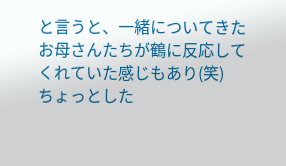と言うと、一緒についてきたお母さんたちが鶴に反応してくれていた感じもあり(笑)
ちょっとした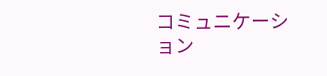コミュニケーション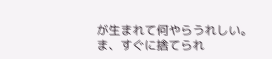が生まれて何やらうれしい。
ま、すぐに捨てられ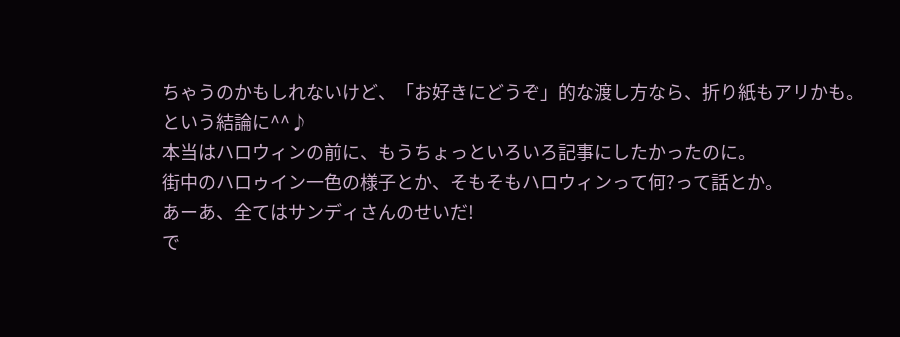ちゃうのかもしれないけど、「お好きにどうぞ」的な渡し方なら、折り紙もアリかも。
という結論に^^♪
本当はハロウィンの前に、もうちょっといろいろ記事にしたかったのに。
街中のハロゥイン一色の様子とか、そもそもハロウィンって何?って話とか。
あーあ、全てはサンディさんのせいだ!
で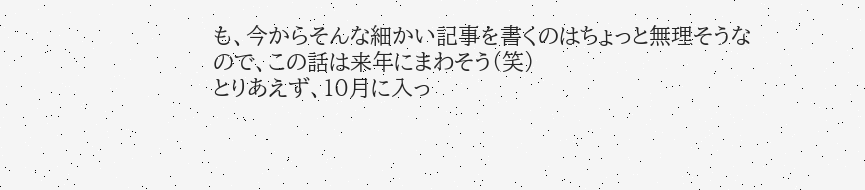も、今からそんな細かい記事を書くのはちょっと無理そうなので、この話は来年にまわそう(笑)
とりあえず、10月に入っ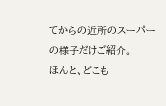てからの近所のスーパーの様子だけご紹介。
ほんと、どこも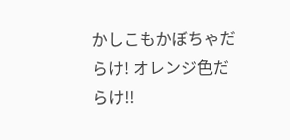かしこもかぼちゃだらけ! オレンジ色だらけ!!